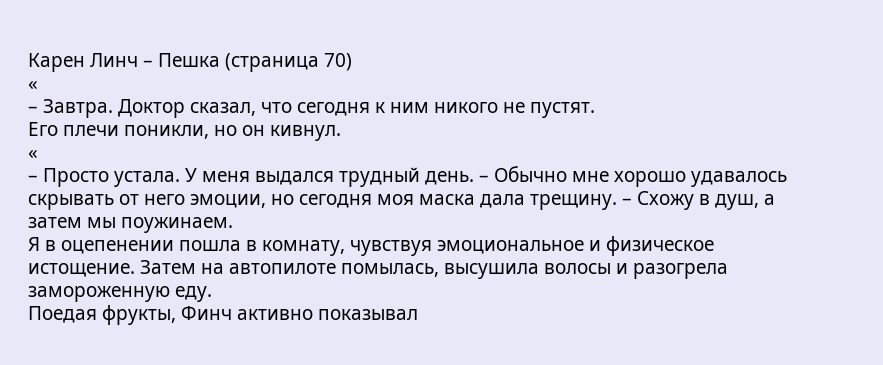Карен Линч – Пешка (страница 70)
«
– Завтра. Доктор сказал, что сегодня к ним никого не пустят.
Его плечи поникли, но он кивнул.
«
– Просто устала. У меня выдался трудный день. – Обычно мне хорошо удавалось скрывать от него эмоции, но сегодня моя маска дала трещину. – Схожу в душ, а затем мы поужинаем.
Я в оцепенении пошла в комнату, чувствуя эмоциональное и физическое истощение. Затем на автопилоте помылась, высушила волосы и разогрела замороженную еду.
Поедая фрукты, Финч активно показывал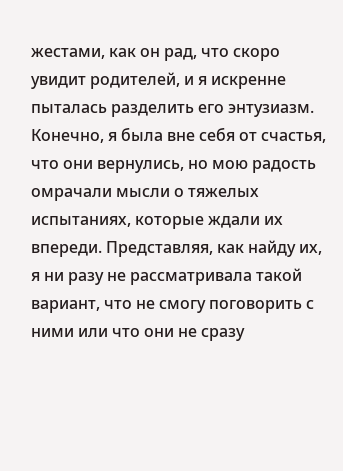жестами, как он рад, что скоро увидит родителей, и я искренне пыталась разделить его энтузиазм. Конечно, я была вне себя от счастья, что они вернулись, но мою радость омрачали мысли о тяжелых испытаниях, которые ждали их впереди. Представляя, как найду их, я ни разу не рассматривала такой вариант, что не смогу поговорить с ними или что они не сразу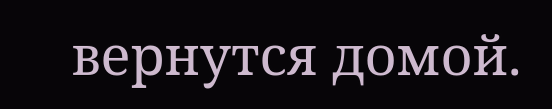вернутся домой.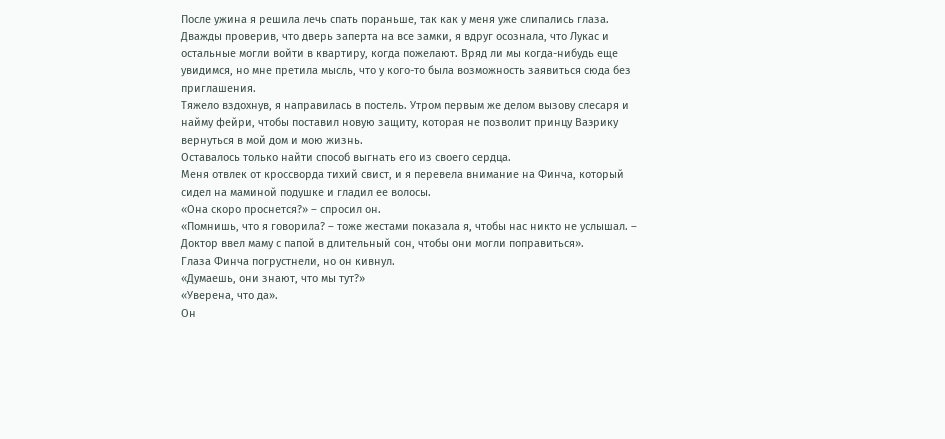После ужина я решила лечь спать пораньше, так как у меня уже слипались глаза. Дважды проверив, что дверь заперта на все замки, я вдруг осознала, что Лукас и остальные могли войти в квартиру, когда пожелают. Вряд ли мы когда-нибудь еще увидимся, но мне претила мысль, что у кого-то была возможность заявиться сюда без приглашения.
Тяжело вздохнув, я направилась в постель. Утром первым же делом вызову слесаря и найму фейри, чтобы поставил новую защиту, которая не позволит принцу Ваэрику вернуться в мой дом и мою жизнь.
Оставалось только найти способ выгнать его из своего сердца.
Меня отвлек от кроссворда тихий свист, и я перевела внимание на Финча, который сидел на маминой подушке и гладил ее волосы.
«Она скоро проснется?» – спросил он.
«Помнишь, что я говорила? – тоже жестами показала я, чтобы нас никто не услышал. – Доктор ввел маму с папой в длительный сон, чтобы они могли поправиться».
Глаза Финча погрустнели, но он кивнул.
«Думаешь, они знают, что мы тут?»
«Уверена, что да».
Он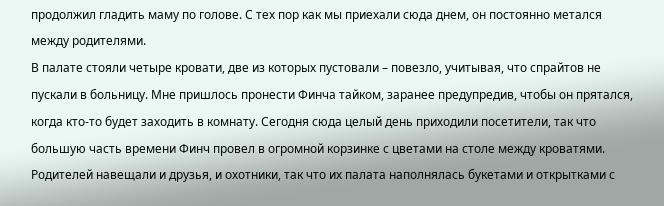продолжил гладить маму по голове. С тех пор как мы приехали сюда днем, он постоянно метался между родителями.
В палате стояли четыре кровати, две из которых пустовали – повезло, учитывая, что спрайтов не пускали в больницу. Мне пришлось пронести Финча тайком, заранее предупредив, чтобы он прятался, когда кто-то будет заходить в комнату. Сегодня сюда целый день приходили посетители, так что большую часть времени Финч провел в огромной корзинке с цветами на столе между кроватями.
Родителей навещали и друзья, и охотники, так что их палата наполнялась букетами и открытками с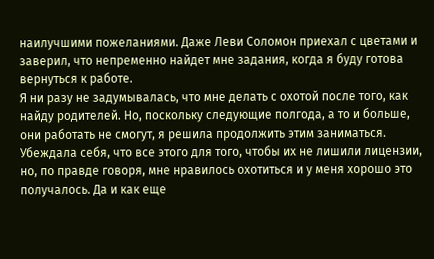наилучшими пожеланиями. Даже Леви Соломон приехал с цветами и заверил, что непременно найдет мне задания, когда я буду готова вернуться к работе.
Я ни разу не задумывалась, что мне делать с охотой после того, как найду родителей. Но, поскольку следующие полгода, а то и больше, они работать не смогут, я решила продолжить этим заниматься. Убеждала себя, что все этого для того, чтобы их не лишили лицензии, но, по правде говоря, мне нравилось охотиться и у меня хорошо это получалось. Да и как еще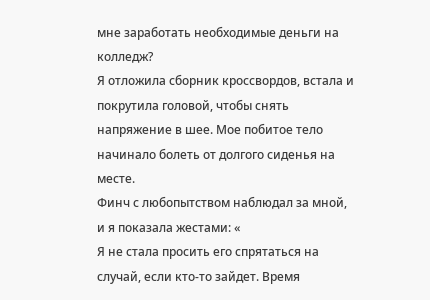мне заработать необходимые деньги на колледж?
Я отложила сборник кроссвордов, встала и покрутила головой, чтобы снять напряжение в шее. Мое побитое тело начинало болеть от долгого сиденья на месте.
Финч с любопытством наблюдал за мной, и я показала жестами: «
Я не стала просить его спрятаться на случай, если кто-то зайдет. Время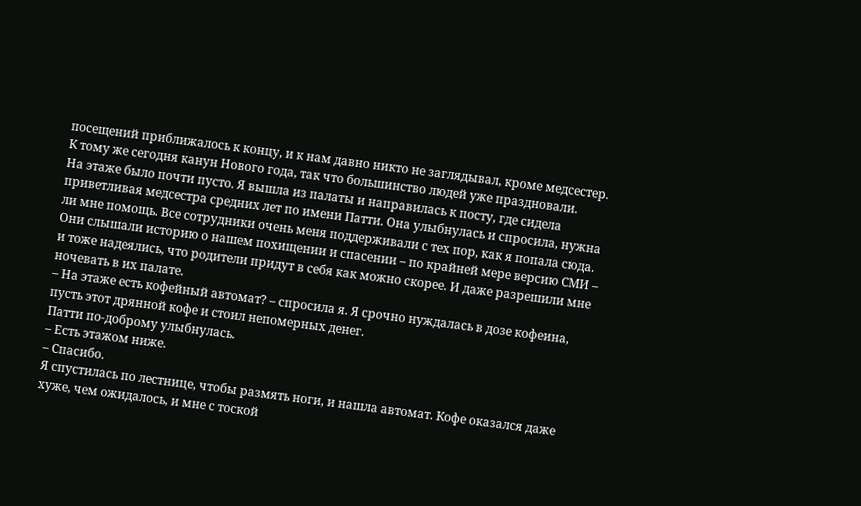посещений приближалось к концу, и к нам давно никто не заглядывал, кроме медсестер. К тому же сегодня канун Нового года, так что большинство людей уже праздновали.
На этаже было почти пусто. Я вышла из палаты и направилась к посту, где сидела приветливая медсестра средних лет по имени Патти. Она улыбнулась и спросила, нужна ли мне помощь. Все сотрудники очень меня поддерживали с тех пор, как я попала сюда. Они слышали историю о нашем похищении и спасении – по крайней мере версию СМИ – и тоже надеялись, что родители придут в себя как можно скорее. И даже разрешили мне ночевать в их палате.
– На этаже есть кофейный автомат? – спросила я. Я срочно нуждалась в дозе кофеина, пусть этот дрянной кофе и стоил непомерных денег.
Патти по-доброму улыбнулась.
– Есть этажом ниже.
– Спасибо.
Я спустилась по лестнице, чтобы размять ноги, и нашла автомат. Кофе оказался даже хуже, чем ожидалось, и мне с тоской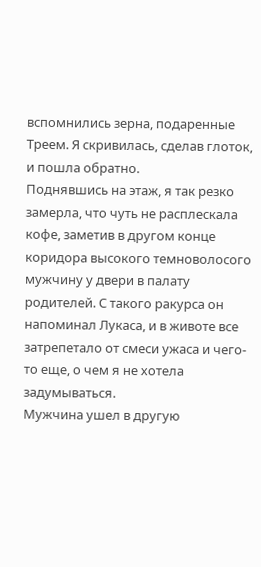вспомнились зерна, подаренные Треем. Я скривилась, сделав глоток, и пошла обратно.
Поднявшись на этаж, я так резко замерла, что чуть не расплескала кофе, заметив в другом конце коридора высокого темноволосого мужчину у двери в палату родителей. С такого ракурса он напоминал Лукаса, и в животе все затрепетало от смеси ужаса и чего-то еще, о чем я не хотела задумываться.
Мужчина ушел в другую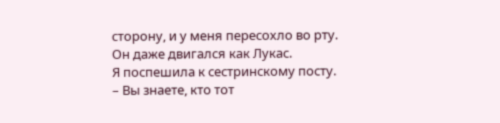сторону, и у меня пересохло во рту. Он даже двигался как Лукас.
Я поспешила к сестринскому посту.
– Вы знаете, кто тот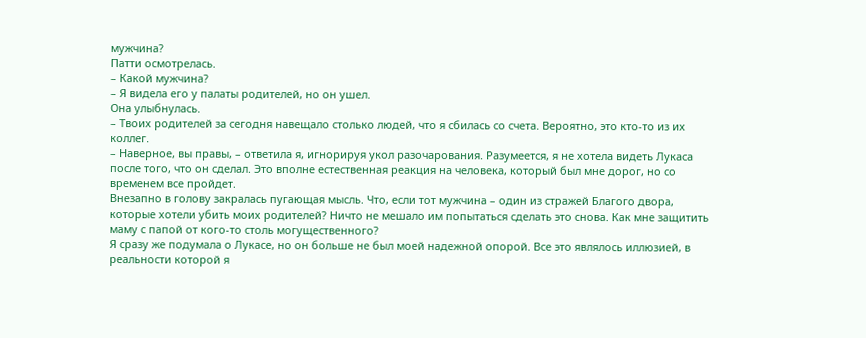мужчина?
Патти осмотрелась.
– Какой мужчина?
– Я видела его у палаты родителей, но он ушел.
Она улыбнулась.
– Твоих родителей за сегодня навещало столько людей, что я сбилась со счета. Вероятно, это кто-то из их коллег.
– Наверное, вы правы, – ответила я, игнорируя укол разочарования. Разумеется, я не хотела видеть Лукаса после того, что он сделал. Это вполне естественная реакция на человека, который был мне дорог, но со временем все пройдет.
Внезапно в голову закралась пугающая мысль. Что, если тот мужчина – один из стражей Благого двора, которые хотели убить моих родителей? Ничто не мешало им попытаться сделать это снова. Как мне защитить маму с папой от кого-то столь могущественного?
Я сразу же подумала о Лукасе, но он больше не был моей надежной опорой. Все это являлось иллюзией, в реальности которой я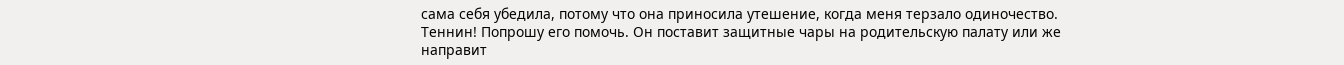сама себя убедила, потому что она приносила утешение, когда меня терзало одиночество.
Теннин! Попрошу его помочь. Он поставит защитные чары на родительскую палату или же направит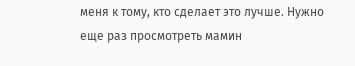меня к тому, кто сделает это лучше. Нужно еще раз просмотреть мамин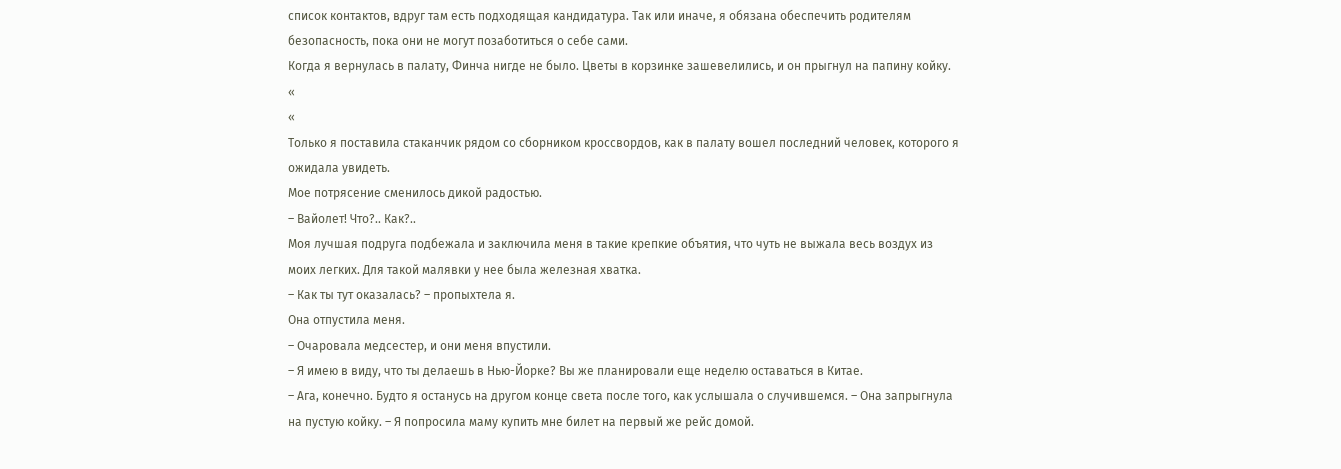список контактов, вдруг там есть подходящая кандидатура. Так или иначе, я обязана обеспечить родителям безопасность, пока они не могут позаботиться о себе сами.
Когда я вернулась в палату, Финча нигде не было. Цветы в корзинке зашевелились, и он прыгнул на папину койку.
«
«
Только я поставила стаканчик рядом со сборником кроссвордов, как в палату вошел последний человек, которого я ожидала увидеть.
Мое потрясение сменилось дикой радостью.
– Вайолет! Что?.. Как?..
Моя лучшая подруга подбежала и заключила меня в такие крепкие объятия, что чуть не выжала весь воздух из моих легких. Для такой малявки у нее была железная хватка.
– Как ты тут оказалась? – пропыхтела я.
Она отпустила меня.
– Очаровала медсестер, и они меня впустили.
– Я имею в виду, что ты делаешь в Нью-Йорке? Вы же планировали еще неделю оставаться в Китае.
– Ага, конечно. Будто я останусь на другом конце света после того, как услышала о случившемся. – Она запрыгнула на пустую койку. – Я попросила маму купить мне билет на первый же рейс домой.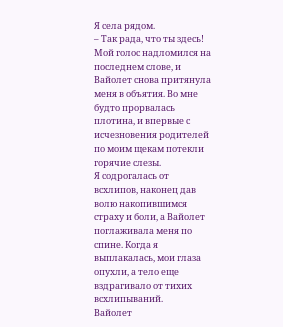Я села рядом.
– Так рада, что ты здесь!
Мой голос надломился на последнем слове, и Вайолет снова притянула меня в объятия. Во мне будто прорвалась плотина, и впервые с исчезновения родителей по моим щекам потекли горячие слезы.
Я содрогалась от всхлипов, наконец дав волю накопившимся страху и боли, а Вайолет поглаживала меня по спине. Когда я выплакалась, мои глаза опухли, а тело еще вздрагивало от тихих всхлипываний.
Вайолет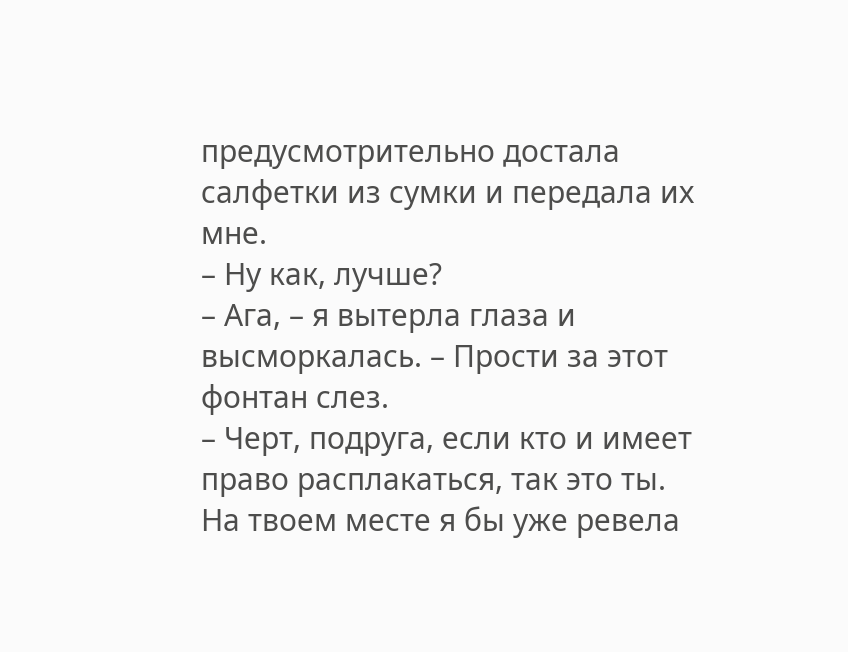предусмотрительно достала салфетки из сумки и передала их мне.
– Ну как, лучше?
– Ага, – я вытерла глаза и высморкалась. – Прости за этот фонтан слез.
– Черт, подруга, если кто и имеет право расплакаться, так это ты. На твоем месте я бы уже ревела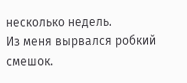несколько недель.
Из меня вырвался робкий смешок.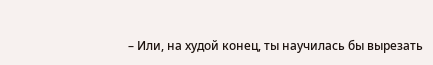– Или, на худой конец, ты научилась бы вырезать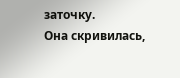заточку.
Она скривилась,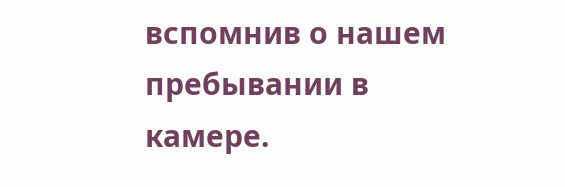вспомнив о нашем пребывании в камере.